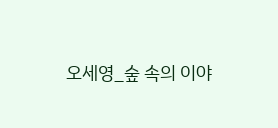오세영_숲 속의 이야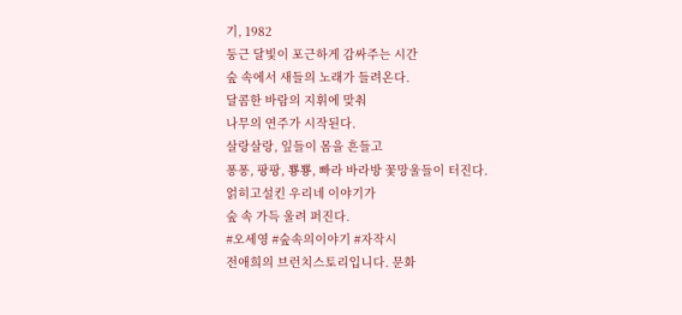기, 1982
둥근 달빛이 포근하게 감싸주는 시간
숲 속에서 새들의 노래가 들려온다.
달콤한 바람의 지휘에 맞춰
나무의 연주가 시작된다.
살랑살랑, 잎들이 몸을 흔들고
퐁퐁, 팡팡, 뿅뿅, 빠라 바라방 꽃망울들이 터진다.
얽히고설킨 우리네 이야기가
숲 속 가득 울려 퍼진다.
#오세영 #숲속의이야기 #자작시
전애희의 브런치스토리입니다. 문화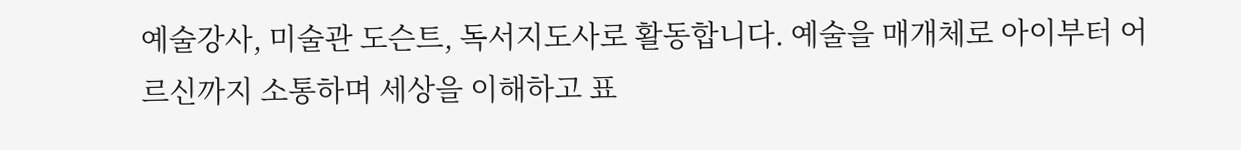예술강사, 미술관 도슨트, 독서지도사로 활동합니다. 예술을 매개체로 아이부터 어르신까지 소통하며 세상을 이해하고 표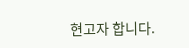현고자 합니다.